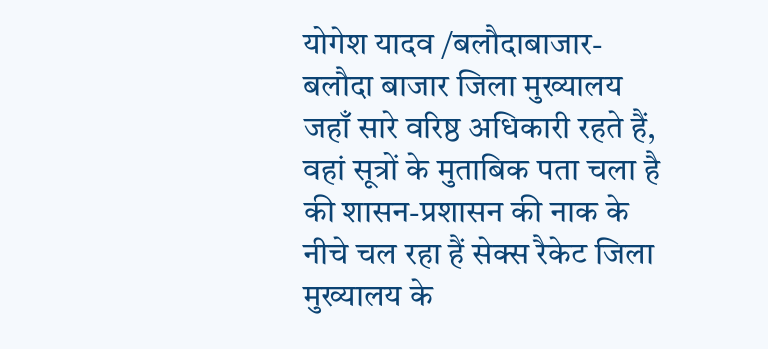योगेश यादव /बलौदाबाजार- बलौदा बाजार जिला मुख्यालय जहाँ सारे वरिष्ठ अधिकारी रहते हैं, वहां सूत्रों के मुताबिक पता चला है की शासन-प्रशासन की नाक के नीचे चल रहा हैं सेक्स रैकेट जिला मुख्यालय के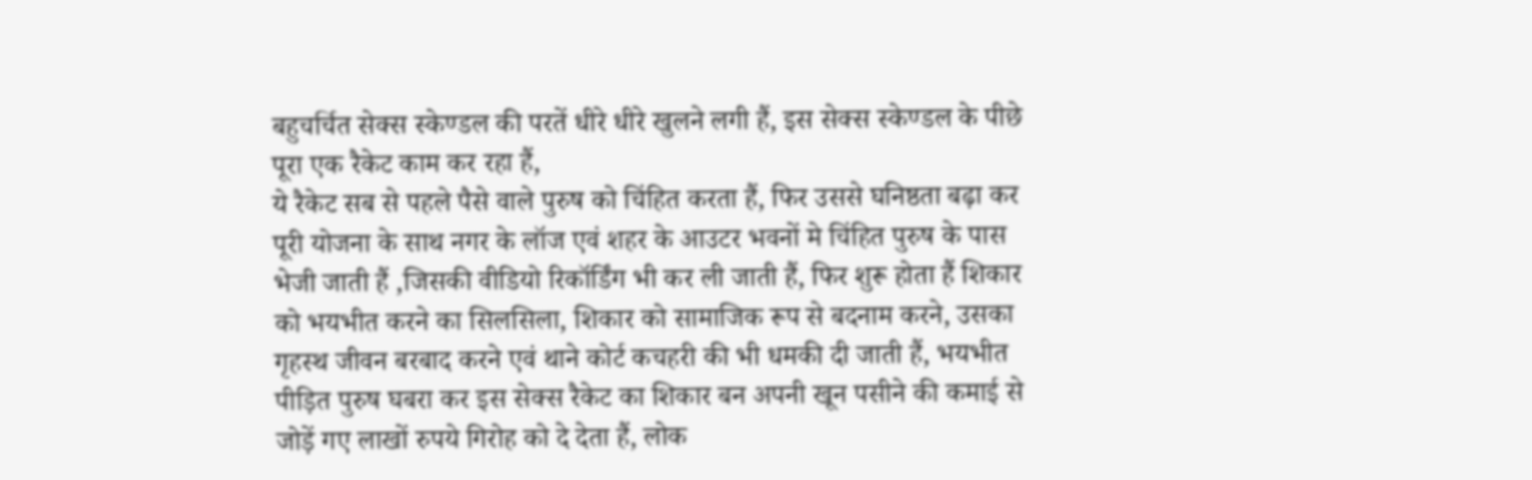बहुचर्चित सेक्स स्केण्डल की परतें धीरे धीरे खुलने लगी हैं, इस सेक्स स्केण्डल के पीछे पूरा एक रैकेट काम कर रहा हैं,
ये रैकेट सब से पहले पैसे वाले पुरुष को चिंहित करता हैं, फिर उससे घनिष्ठता बढ़ा कर पूरी योजना के साथ नगर के लॉज एवं शहर के आउटर भवनों मे चिंहित पुरुष के पास भेजी जाती हैं ,जिसकी वीडियो रिकॉर्डिंग भी कर ली जाती हैं, फिर शुरू होता हैं शिकार को भयभीत करने का सिलसिला, शिकार को सामाजिक रूप से बदनाम करने, उसका गृहस्थ जीवन बरबाद करने एवं थाने कोर्ट कचहरी की भी धमकी दी जाती हैं, भयभीत पीड़ित पुरुष घबरा कर इस सेक्स रैकेट का शिकार बन अपनी खून पसीने की कमाई से जोड़ें गए लाखों रुपये गिरोह को दे देता हैं, लोक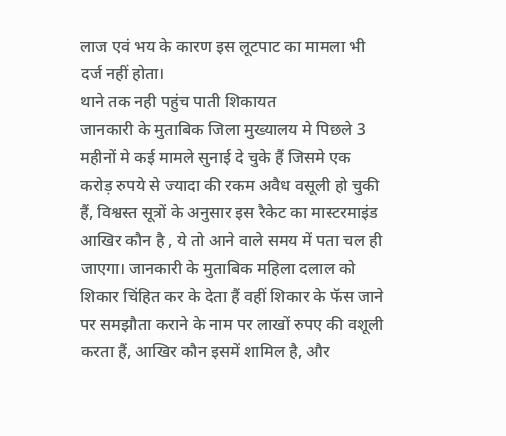लाज एवं भय के कारण इस लूटपाट का मामला भी दर्ज नहीं होता।
थाने तक नही पहुंच पाती शिकायत
जानकारी के मुताबिक जिला मुख्यालय मे पिछले 3 महीनों मे कई मामले सुनाई दे चुके हैं जिसमे एक करोड़ रुपये से ज्यादा की रकम अवैध वसूली हो चुकी हैं, विश्वस्त सूत्रों के अनुसार इस रैकेट का मास्टरमाइंड आखिर कौन है , ये तो आने वाले समय में पता चल ही जाएगा। जानकारी के मुताबिक महिला दलाल को शिकार चिंहित कर के देता हैं वहीं शिकार के फॅस जाने पर समझौता कराने के नाम पर लाखों रुपए की वशूली करता हैं, आखिर कौन इसमें शामिल है, और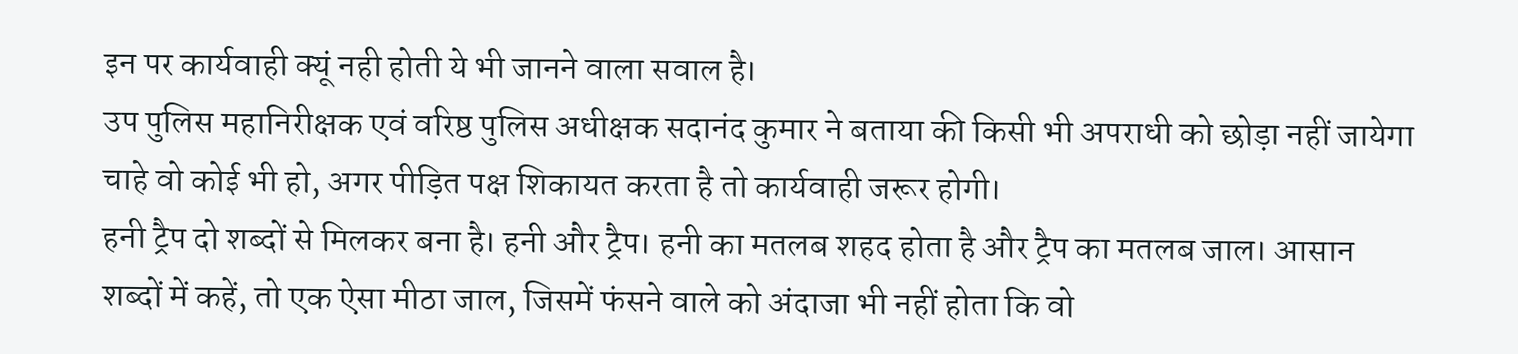इन पर कार्यवाही क्यूं नही होती ये भी जानने वाला सवाल है।
उप पुलिस महानिरीक्षक एवं वरिष्ठ पुलिस अधीक्षक सदानंद कुमार ने बताया की किसी भी अपराधी को छोड़ा नहीं जायेगा चाहे वो कोई भी हो, अगर पीड़ित पक्ष शिकायत करता है तो कार्यवाही जरूर होगी।
हनी ट्रैप दो शब्दों से मिलकर बना है। हनी और ट्रैप। हनी का मतलब शहद होता है और ट्रैप का मतलब जाल। आसान शब्दों में कहें, तो एक ऐसा मीठा जाल, जिसमें फंसने वाले को अंदाजा भी नहीं होता कि वो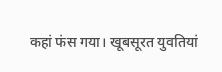कहां फंस गया। खूबसूरत युवतियां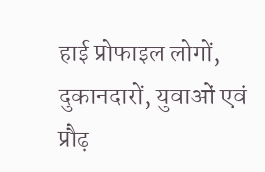हाई प्रोफाइल लोगों, दुकानदारों, युवाओं एवं प्रौढ़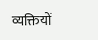व्यक्तियों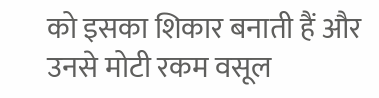को इसका शिकार बनाती हैं और उनसे मोटी रकम वसूल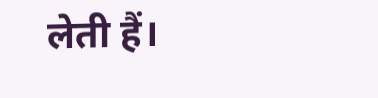लेती हैं।